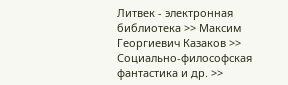Литвек - электронная библиотека >> Максим Георгиевич Казаков >> Социально-философская фантастика и др. >>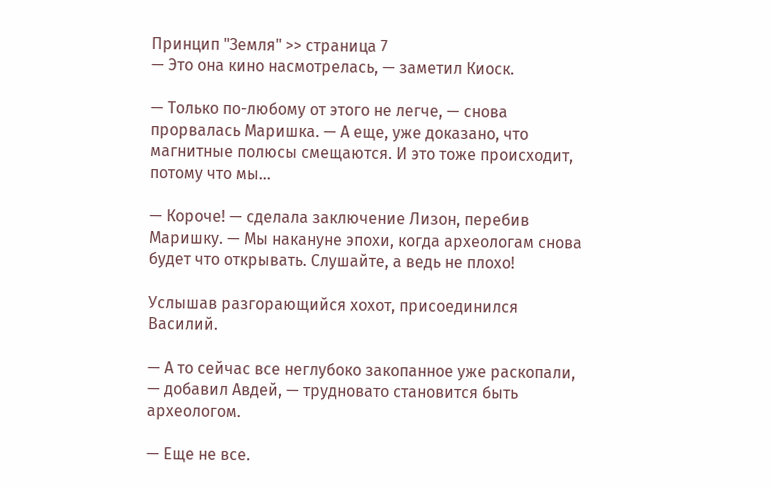Принцип "Земля" >> страница 7
— Это она кино насмотрелась, — заметил Киоск.

— Только по-любому от этого не легче, — снова прорвалась Маришка. — А еще, уже доказано, что магнитные полюсы смещаются. И это тоже происходит, потому что мы…

— Короче! — сделала заключение Лизон, перебив Маришку. — Мы накануне эпохи, когда археологам снова будет что открывать. Слушайте, а ведь не плохо!

Услышав разгорающийся хохот, присоединился Василий.

— А то сейчас все неглубоко закопанное уже раскопали, — добавил Авдей, — трудновато становится быть археологом.

— Еще не все.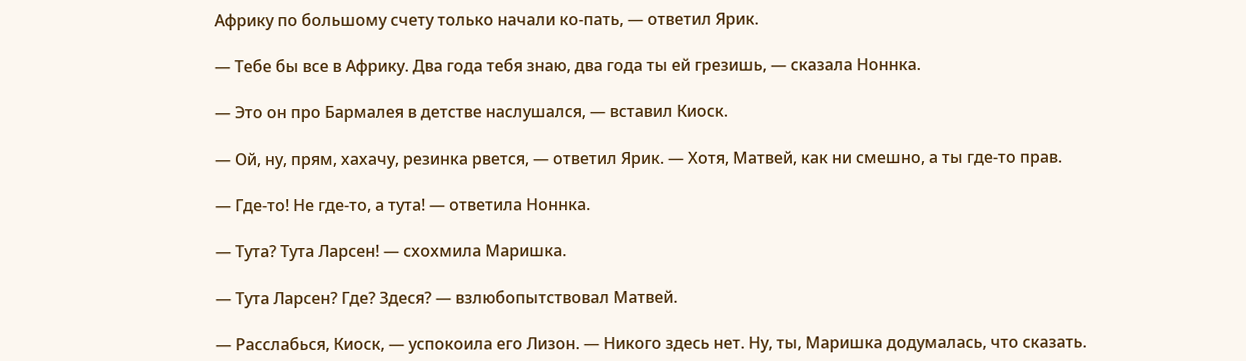Африку по большому счету только начали ко-пать, — ответил Ярик.

— Тебе бы все в Африку. Два года тебя знаю, два года ты ей грезишь, — сказала Ноннка.

— Это он про Бармалея в детстве наслушался, — вставил Киоск.

— Ой, ну, прям, хахачу, резинка рвется, — ответил Ярик. — Хотя, Матвей, как ни смешно, а ты где-то прав.

— Где-то! Не где-то, а тута! — ответила Ноннка.

— Тута? Тута Ларсен! — схохмила Маришка.

— Тута Ларсен? Где? Здеся? — взлюбопытствовал Матвей.

— Расслабься, Киоск, — успокоила его Лизон. — Никого здесь нет. Ну, ты, Маришка додумалась, что сказать.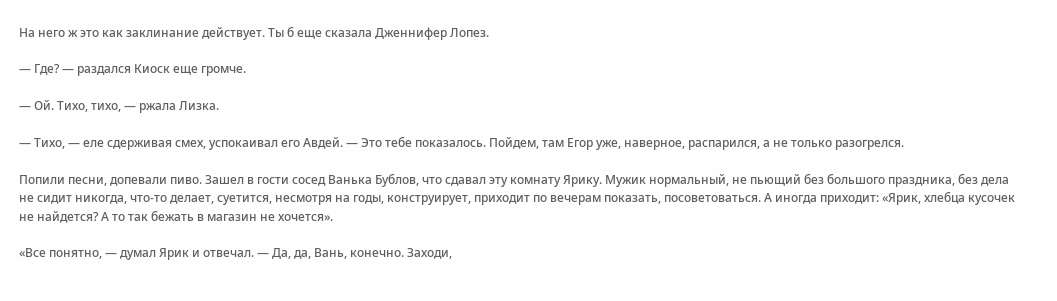На него ж это как заклинание действует. Ты б еще сказала Дженнифер Лопез.

— Где? — раздался Киоск еще громче.

— Ой. Тихо, тихо, — ржала Лизка.

— Тихо, — еле сдерживая смех, успокаивал его Авдей. — Это тебе показалось. Пойдем, там Егор уже, наверное, распарился, а не только разогрелся.

Попили песни, допевали пиво. Зашел в гости сосед Ванька Бублов, что сдавал эту комнату Ярику. Мужик нормальный, не пьющий без большого праздника, без дела не сидит никогда, что-то делает, суетится, несмотря на годы, конструирует, приходит по вечерам показать, посоветоваться. А иногда приходит: «Ярик, хлебца кусочек не найдется? А то так бежать в магазин не хочется».

«Все понятно, — думал Ярик и отвечал. — Да, да, Вань, конечно. Заходи,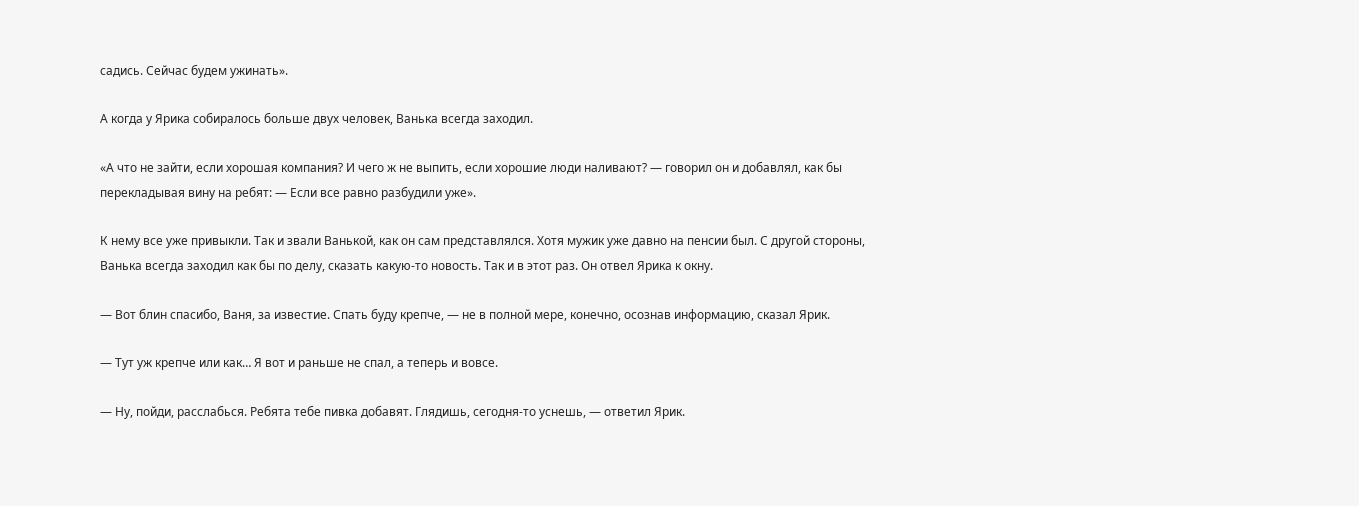садись. Сейчас будем ужинать».

А когда у Ярика собиралось больше двух человек, Ванька всегда заходил.

«А что не зайти, если хорошая компания? И чего ж не выпить, если хорошие люди наливают? — говорил он и добавлял, как бы перекладывая вину на ребят: — Если все равно разбудили уже».

К нему все уже привыкли. Так и звали Ванькой, как он сам представлялся. Хотя мужик уже давно на пенсии был. С другой стороны, Ванька всегда заходил как бы по делу, сказать какую-то новость. Так и в этот раз. Он отвел Ярика к окну.

— Вот блин спасибо, Ваня, за известие. Спать буду крепче, — не в полной мере, конечно, осознав информацию, сказал Ярик.

— Тут уж крепче или как… Я вот и раньше не спал, а теперь и вовсе.

— Ну, пойди, расслабься. Ребята тебе пивка добавят. Глядишь, сегодня-то уснешь, — ответил Ярик.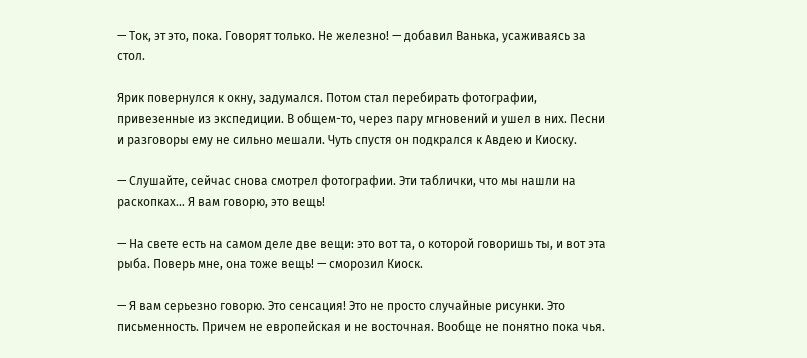— Ток, эт это, пока. Говорят только. Не железно! — добавил Ванька, усаживаясь за стол.

Ярик повернулся к окну, задумался. Потом стал перебирать фотографии, привезенные из экспедиции. В общем-то, через пару мгновений и ушел в них. Песни и разговоры ему не сильно мешали. Чуть спустя он подкрался к Авдею и Киоску.

— Слушайте, сейчас снова смотрел фотографии. Эти таблички, что мы нашли на раскопках… Я вам говорю, это вещь!

— На свете есть на самом деле две вещи: это вот та, о которой говоришь ты, и вот эта рыба. Поверь мне, она тоже вещь! — сморозил Киоск.

— Я вам серьезно говорю. Это сенсация! Это не просто случайные рисунки. Это письменность. Причем не европейская и не восточная. Вообще не понятно пока чья.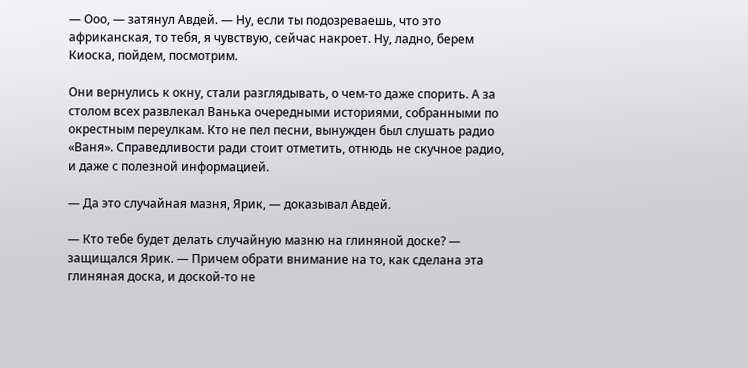— Ооо, — затянул Авдей. — Ну, если ты подозреваешь, что это африканская, то тебя, я чувствую, сейчас накроет. Ну, ладно, берем Киоска, пойдем, посмотрим.

Они вернулись к окну, стали разглядывать, о чем-то даже спорить. А за столом всех развлекал Ванька очередными историями, собранными по окрестным переулкам. Кто не пел песни, вынужден был слушать радио «Ваня». Справедливости ради стоит отметить, отнюдь не скучное радио, и даже с полезной информацией.

— Да это случайная мазня, Ярик, — доказывал Авдей.

— Кто тебе будет делать случайную мазню на глиняной доске? — защищался Ярик. — Причем обрати внимание на то, как сделана эта глиняная доска, и доской-то не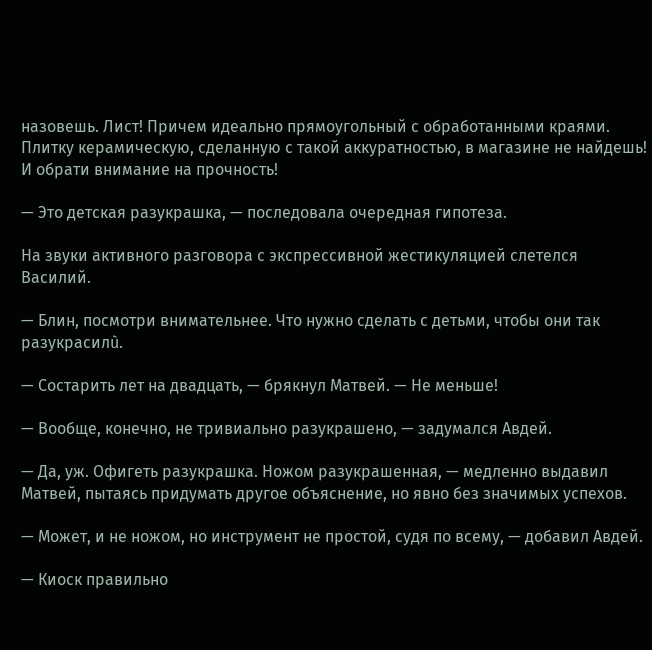назовешь. Лист! Причем идеально прямоугольный с обработанными краями. Плитку керамическую, сделанную с такой аккуратностью, в магазине не найдешь! И обрати внимание на прочность!

— Это детская разукрашка, — последовала очередная гипотеза.

На звуки активного разговора с экспрессивной жестикуляцией слетелся Василий.

— Блин, посмотри внимательнее. Что нужно сделать с детьми, чтобы они так разукрасилù.

— Состарить лет на двадцать, — брякнул Матвей. — Не меньше!

— Вообще, конечно, не тривиально разукрашено, — задумался Авдей.

— Да, уж. Офигеть разукрашка. Ножом разукрашенная, — медленно выдавил Матвей, пытаясь придумать другое объяснение, но явно без значимых успехов.

— Может, и не ножом, но инструмент не простой, судя по всему, — добавил Авдей.

— Киоск правильно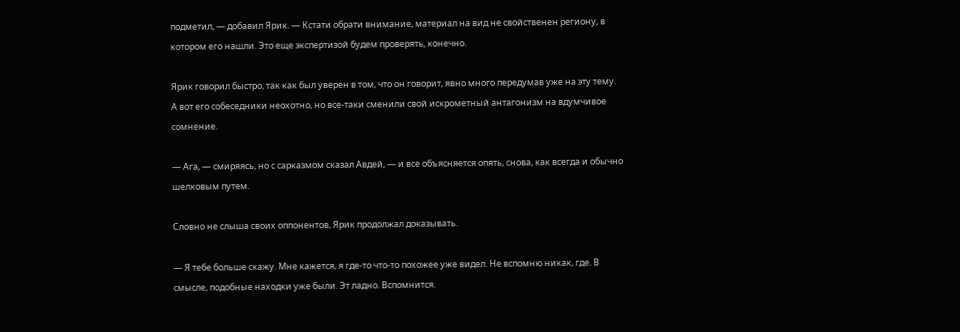подметил, — добавил Ярик. — Кстати обрати внимание, материал на вид не свойственен региону, в котором его нашли. Это еще экспертизой будем проверять, конечно.

Ярик говорил быстро, так как был уверен в том, что он говорит, явно много передумав уже на эту тему. А вот его собеседники неохотно, но все-таки сменили свой искрометный антагонизм на вдумчивое сомнение.

— Ага, — смиряясь, но с сарказмом сказал Авдей, — и все объясняется опять, снова, как всегда и обычно шелковым путем.

Словно не слыша своих оппонентов, Ярик продолжал доказывать.

— Я тебе больше скажу. Мне кажется, я где-то что-то похожее уже видел. Не вспомню никак, где. В смысле, подобные находки уже были. Эт ладно. Вспомнится.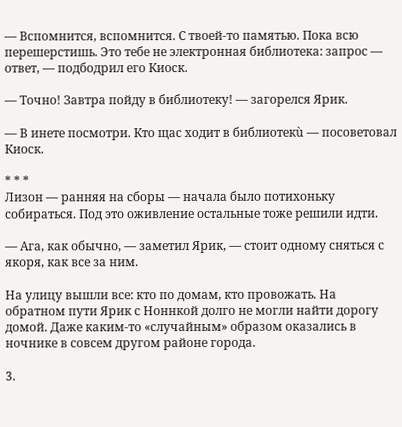— Вспомнится, вспомнится. С твоей-то памятью. Пока всю перешерстишь. Это тебе не электронная библиотека: запрос — ответ, — подбодрил его Киоск.

— Точно! Завтра пойду в библиотеку! — загорелся Ярик.

— В инете посмотри. Кто щас ходит в библиотекù — посоветовал Киоск.

* * *
Лизон — ранняя на сборы — начала было потихоньку собираться. Под это оживление остальные тоже решили идти.

— Ага, как обычно, — заметил Ярик, — стоит одному сняться с якоря, как все за ним.

На улицу вышли все: кто по домам, кто провожать. На обратном пути Ярик с Ноннкой долго не могли найти дорогу домой. Даже каким-то «случайным» образом оказались в ночнике в совсем другом районе города.

3.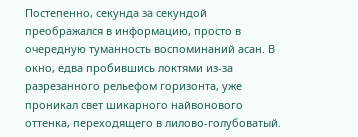Постепенно, секунда за секундой преображался в информацию, просто в очередную туманность воспоминаний асан. В окно, едва пробившись локтями из-за разрезанного рельефом горизонта, уже проникал свет шикарного найвонового оттенка, переходящего в лилово-голубоватый.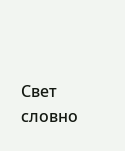Свет словно